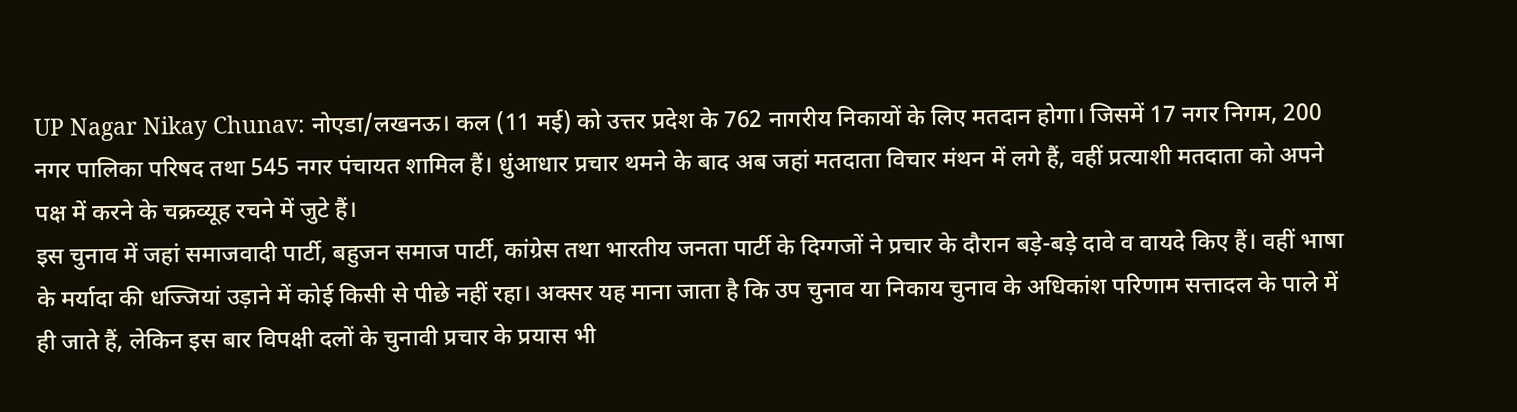UP Nagar Nikay Chunav: नोएडा/लखनऊ। कल (11 मई) को उत्तर प्रदेश के 762 नागरीय निकायों के लिए मतदान होगा। जिसमें 17 नगर निगम, 200 नगर पालिका परिषद तथा 545 नगर पंचायत शामिल हैं। धुंआधार प्रचार थमने के बाद अब जहां मतदाता विचार मंथन में लगे हैं, वहीं प्रत्याशी मतदाता को अपने पक्ष में करने के चक्रव्यूह रचने में जुटे हैं।
इस चुनाव में जहां समाजवादी पार्टी, बहुजन समाज पार्टी, कांग्रेस तथा भारतीय जनता पार्टी के दिग्गजों ने प्रचार के दौरान बड़े-बड़े दावे व वायदे किए हैं। वहीं भाषा के मर्यादा की धज्जियां उड़ाने में कोई किसी से पीछे नहीं रहा। अक्सर यह माना जाता है कि उप चुनाव या निकाय चुनाव के अधिकांश परिणाम सत्तादल के पाले में ही जाते हैं, लेकिन इस बार विपक्षी दलों के चुनावी प्रचार के प्रयास भी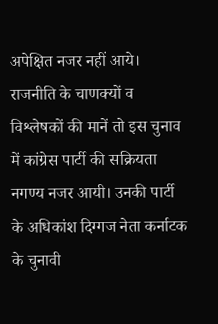अपेक्षित नजर नहीं आये।
राजनीति के चाणक्यों व विश्लेषकों की मानें तो इस चुनाव में कांग्रेस पार्टी की सक्रियता नगण्य नजर आयी। उनकी पार्टी के अधिकांश दिग्गज नेता कर्नाटक के चुनावी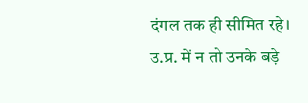दंगल तक ही सीमित रहे। उ.प्र. में न तो उनके बड़े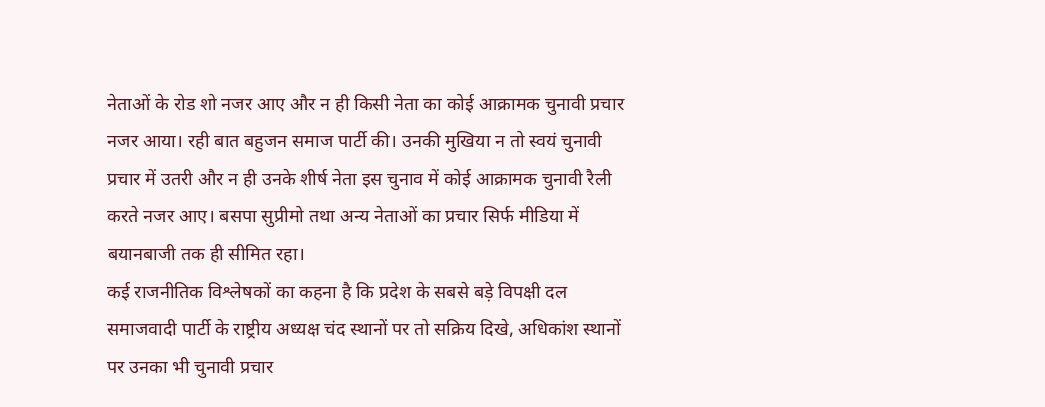नेताओं के रोड शो नजर आए और न ही किसी नेता का कोई आक्रामक चुनावी प्रचार नजर आया। रही बात बहुजन समाज पार्टी की। उनकी मुखिया न तो स्वयं चुनावी प्रचार में उतरी और न ही उनके शीर्ष नेता इस चुनाव में कोई आक्रामक चुनावी रैली करते नजर आए। बसपा सुप्रीमो तथा अन्य नेताओं का प्रचार सिर्फ मीडिया में बयानबाजी तक ही सीमित रहा।
कई राजनीतिक विश्लेषकों का कहना है कि प्रदेश के सबसे बड़े विपक्षी दल समाजवादी पार्टी के राष्ट्रीय अध्यक्ष चंद स्थानों पर तो सक्रिय दिखे, अधिकांश स्थानों पर उनका भी चुनावी प्रचार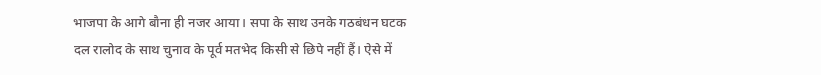भाजपा के आगे बौना ही नजर आया। सपा के साथ उनके गठबंधन घटक दल रालोद के साथ चुनाव के पूर्व मतभेद किसी से छिपे नहीं हैं। ऐसे में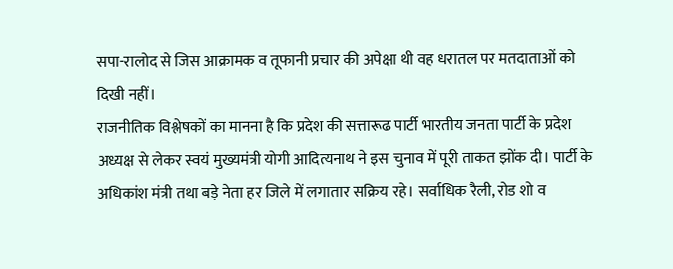सपा-रालोद से जिस आक्रामक व तूफानी प्रचार की अपेक्षा थी वह धरातल पर मतदाताओं को दिखी नहीं।
राजनीतिक विश्लेषकों का मानना है कि प्रदेश की सत्तारूढ पार्टी भारतीय जनता पार्टी के प्रदेश अध्यक्ष से लेकर स्वयं मुख्यमंत्री योगी आदित्यनाथ ने इस चुनाव में पूरी ताकत झोंक दी। पार्टी के अधिकांश मंत्री तथा बड़े नेता हर जिले में लगातार सक्रिय रहे। सर्वाधिक रैली, रोड शो व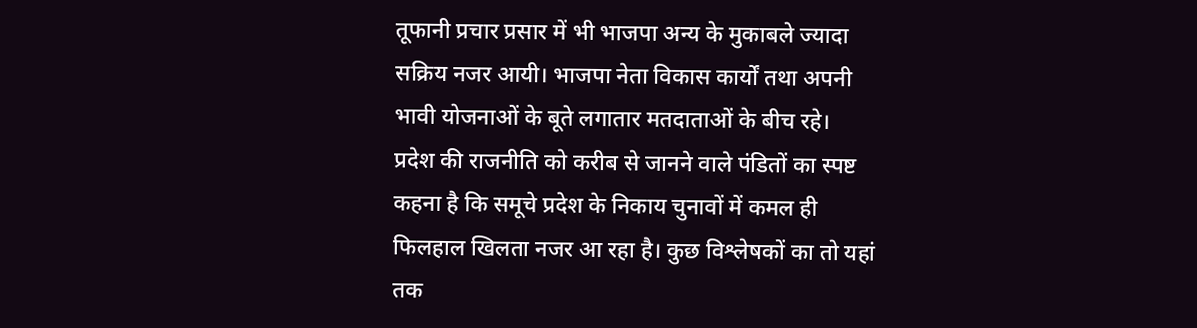तूफानी प्रचार प्रसार में भी भाजपा अन्य के मुकाबले ज्यादा सक्रिय नजर आयी। भाजपा नेता विकास कार्यों तथा अपनी भावी योजनाओं के बूते लगातार मतदाताओं के बीच रहे।
प्रदेश की राजनीति को करीब से जानने वाले पंडितों का स्पष्ट कहना है कि समूचे प्रदेश के निकाय चुनावों में कमल ही फिलहाल खिलता नजर आ रहा है। कुछ विश्लेषकों का तो यहां तक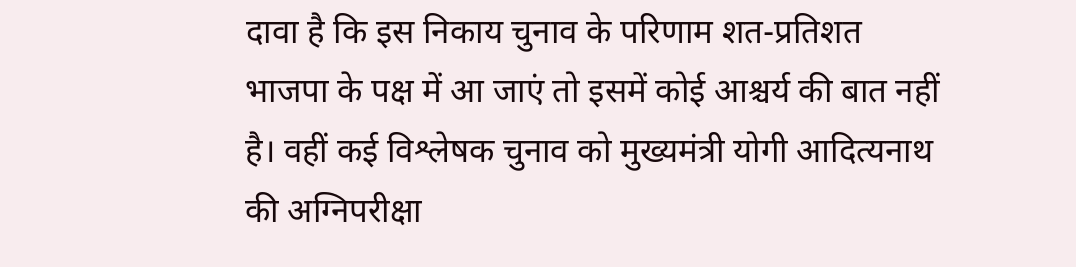दावा है कि इस निकाय चुनाव के परिणाम शत-प्रतिशत भाजपा के पक्ष में आ जाएं तो इसमें कोई आश्चर्य की बात नहीं है। वहीं कई विश्लेषक चुनाव को मुख्यमंत्री योगी आदित्यनाथ की अग्निपरीक्षा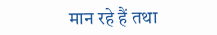मान रहे हैं तथा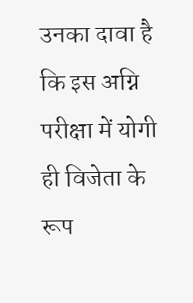उनका दावा है कि इस अग्नि परीक्षा में योगी ही विजेता के रूप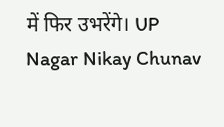में फिर उभरेंगे। UP Nagar Nikay Chunav